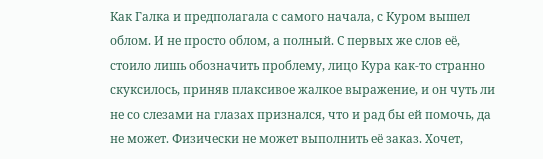Как Галка и предполагала с самого начала, с Куром вышел облом. И не просто облом, а полный. С первых же слов её, стоило лишь обозначить проблему, лицо Кура как-то странно скуксилось, приняв плаксивое жалкое выражение, и он чуть ли не со слезами на глазах признался, что и рад бы ей помочь, да не может. Физически не может выполнить её заказ. Хочет,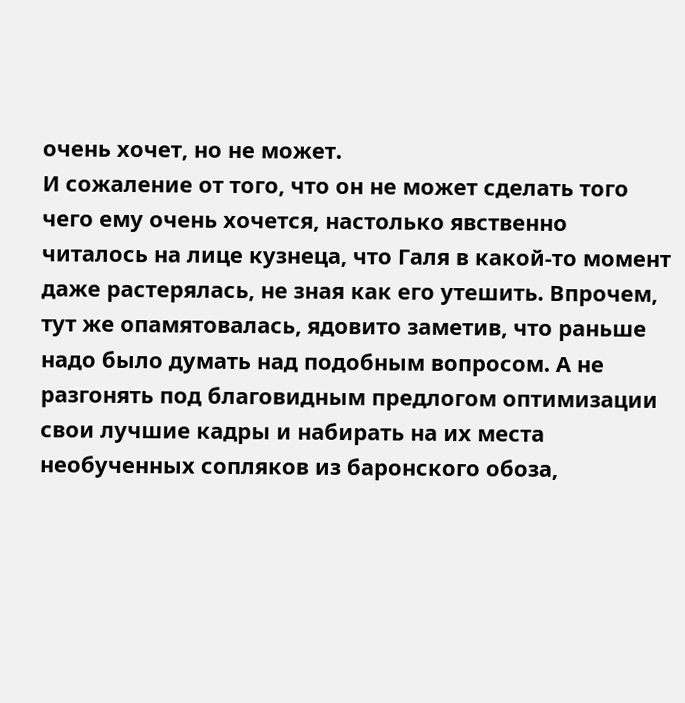очень хочет, но не может.
И сожаление от того, что он не может сделать того чего ему очень хочется, настолько явственно читалось на лице кузнеца, что Галя в какой-то момент даже растерялась, не зная как его утешить. Впрочем, тут же опамятовалась, ядовито заметив, что раньше надо было думать над подобным вопросом. А не разгонять под благовидным предлогом оптимизации свои лучшие кадры и набирать на их места необученных сопляков из баронского обоза,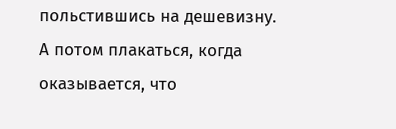польстившись на дешевизну. А потом плакаться, когда оказывается, что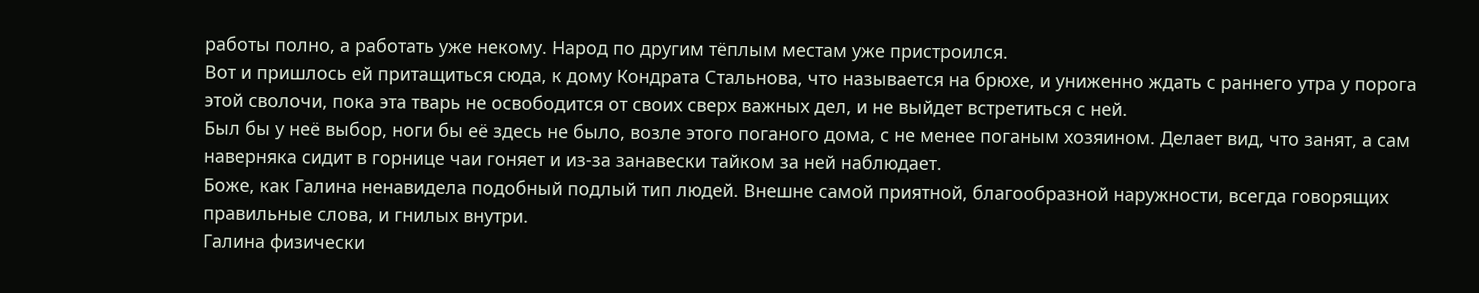работы полно, а работать уже некому. Народ по другим тёплым местам уже пристроился.
Вот и пришлось ей притащиться сюда, к дому Кондрата Стальнова, что называется на брюхе, и униженно ждать с раннего утра у порога этой сволочи, пока эта тварь не освободится от своих сверх важных дел, и не выйдет встретиться с ней.
Был бы у неё выбор, ноги бы её здесь не было, возле этого поганого дома, с не менее поганым хозяином. Делает вид, что занят, а сам наверняка сидит в горнице чаи гоняет и из-за занавески тайком за ней наблюдает.
Боже, как Галина ненавидела подобный подлый тип людей. Внешне самой приятной, благообразной наружности, всегда говорящих правильные слова, и гнилых внутри.
Галина физически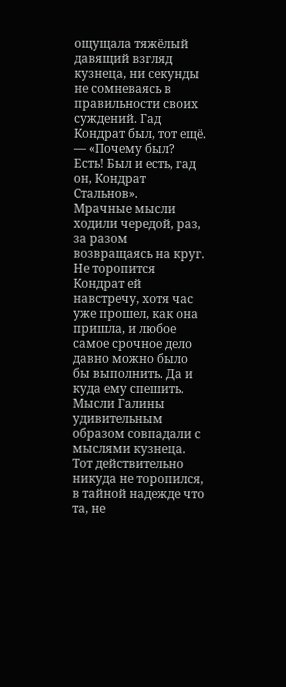ощущала тяжёлый давящий взгляд кузнеца, ни секунды не сомневаясь в правильности своих суждений. Гад Кондрат был, тот ещё.
— «Почему был? Есть! Был и есть, гад он, Кондрат Стальнов».
Мрачные мысли ходили чередой, раз, за разом возвращаясь на круг.
Не торопится Кондрат ей навстречу, хотя час уже прошел, как она пришла, и любое самое срочное дело давно можно было бы выполнить. Да и куда ему спешить.
Мысли Галины удивительным образом совпадали с мыслями кузнеца. Тот действительно никуда не торопился, в тайной надежде что та, не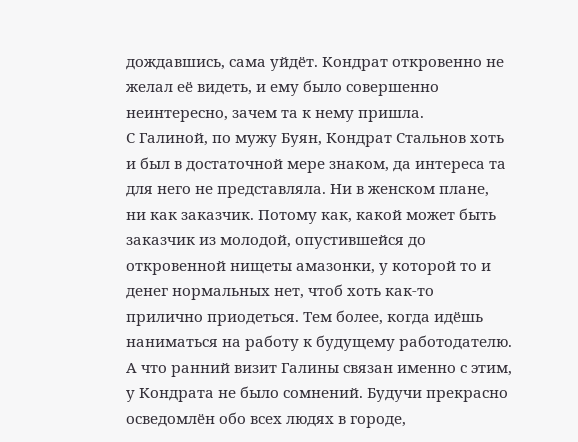дождавшись, сама уйдёт. Кондрат откровенно не желал её видеть, и ему было совершенно неинтересно, зачем та к нему пришла.
С Галиной, по мужу Буян, Кондрат Стальнов хоть и был в достаточной мере знаком, да интереса та для него не представляла. Ни в женском плане, ни как заказчик. Потому как, какой может быть заказчик из молодой, опустившейся до откровенной нищеты амазонки, у которой то и денег нормальных нет, чтоб хоть как-то прилично приодеться. Тем более, когда идёшь наниматься на работу к будущему работодателю.
А что ранний визит Галины связан именно с этим, у Кондрата не было сомнений. Будучи прекрасно осведомлён обо всех людях в городе,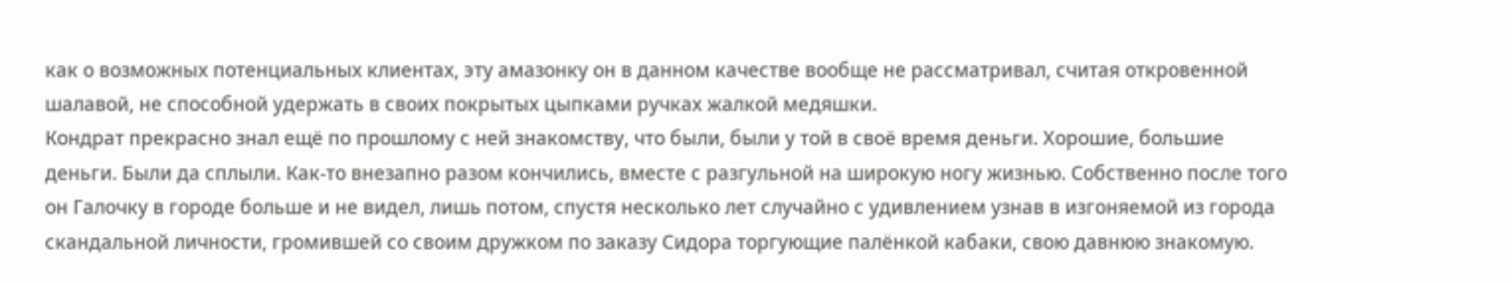как о возможных потенциальных клиентах, эту амазонку он в данном качестве вообще не рассматривал, считая откровенной шалавой, не способной удержать в своих покрытых цыпками ручках жалкой медяшки.
Кондрат прекрасно знал ещё по прошлому с ней знакомству, что были, были у той в своё время деньги. Хорошие, большие деньги. Были да сплыли. Как-то внезапно разом кончились, вместе с разгульной на широкую ногу жизнью. Собственно после того он Галочку в городе больше и не видел, лишь потом, спустя несколько лет случайно с удивлением узнав в изгоняемой из города скандальной личности, громившей со своим дружком по заказу Сидора торгующие палёнкой кабаки, свою давнюю знакомую.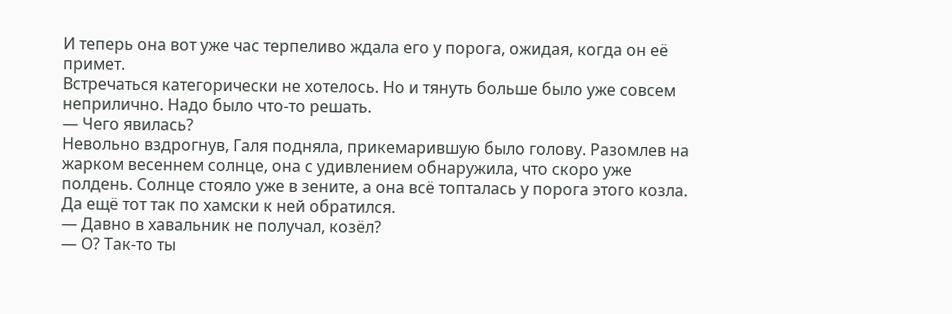И теперь она вот уже час терпеливо ждала его у порога, ожидая, когда он её примет.
Встречаться категорически не хотелось. Но и тянуть больше было уже совсем неприлично. Надо было что-то решать.
— Чего явилась?
Невольно вздрогнув, Галя подняла, прикемарившую было голову. Разомлев на жарком весеннем солнце, она с удивлением обнаружила, что скоро уже полдень. Солнце стояло уже в зените, а она всё топталась у порога этого козла. Да ещё тот так по хамски к ней обратился.
— Давно в хавальник не получал, козёл?
— О? Так-то ты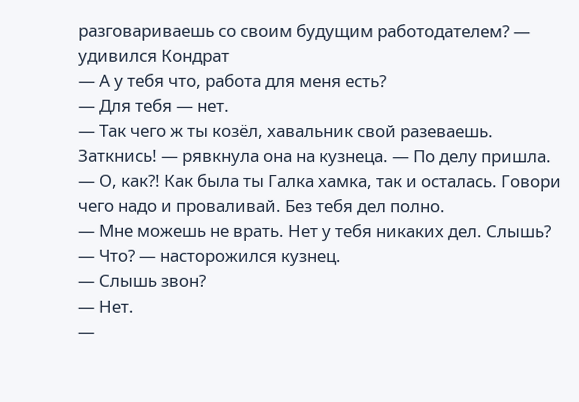разговариваешь со своим будущим работодателем? — удивился Кондрат
— А у тебя что, работа для меня есть?
— Для тебя — нет.
— Так чего ж ты козёл, хавальник свой разеваешь.
Заткнись! — рявкнула она на кузнеца. — По делу пришла.
— О, как?! Как была ты Галка хамка, так и осталась. Говори чего надо и проваливай. Без тебя дел полно.
— Мне можешь не врать. Нет у тебя никаких дел. Слышь?
— Что? — насторожился кузнец.
— Слышь звон?
— Нет.
—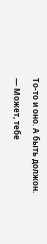То-то и оно. А быть должон.
— Может, тебе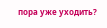пора уже уходить?